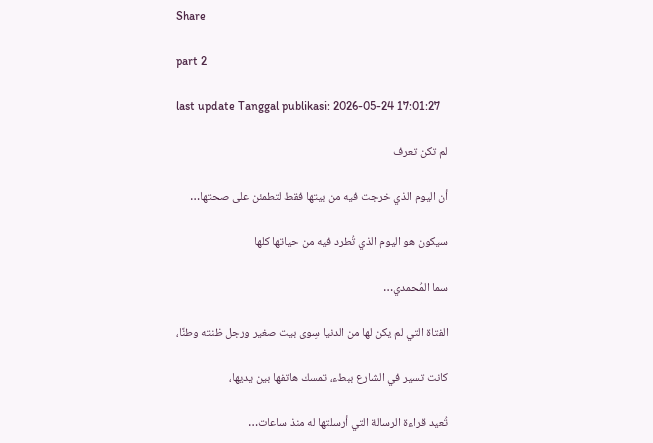Share

part 2

last update Tanggal publikasi: 2026-05-24 17:01:27

لم تكن تعرف

أن اليوم الذي خرجت فيه من بيتها فقط لتطمئن على صحتها…

سيكون هو اليوم الذي تُطرد فيه من حياتها كلها

سما المُحمدي…

الفتاة التي لم يكن لها من الدنيا سِوى بيت صغير ورجل ظنته وطنًا،

كانت تسير في الشارع ببطء، تمسك هاتفها بين يديها،

تُعيد قراءة الرسالة التي أرسلتها له منذ ساعات…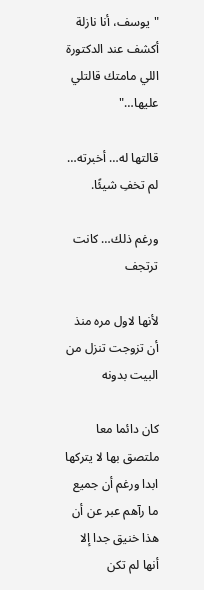"يوسف، أنا نازلة أكشف عند الدكتورة اللي مامتك قالتلي عليها…"

قالتها له… أخبرته… لم تخفِ شيئًا.

ورغم ذلك… كانت ترتجف

لأنها لاول مره منذ أن تزوجت تنزل من البيت بدونه

كان دائما معا ملتصق بها لا يتركها ابدا ورغم أن جميع ما رآهم عبر عن أن هذا خنيق جدا إلا أنها لم تكن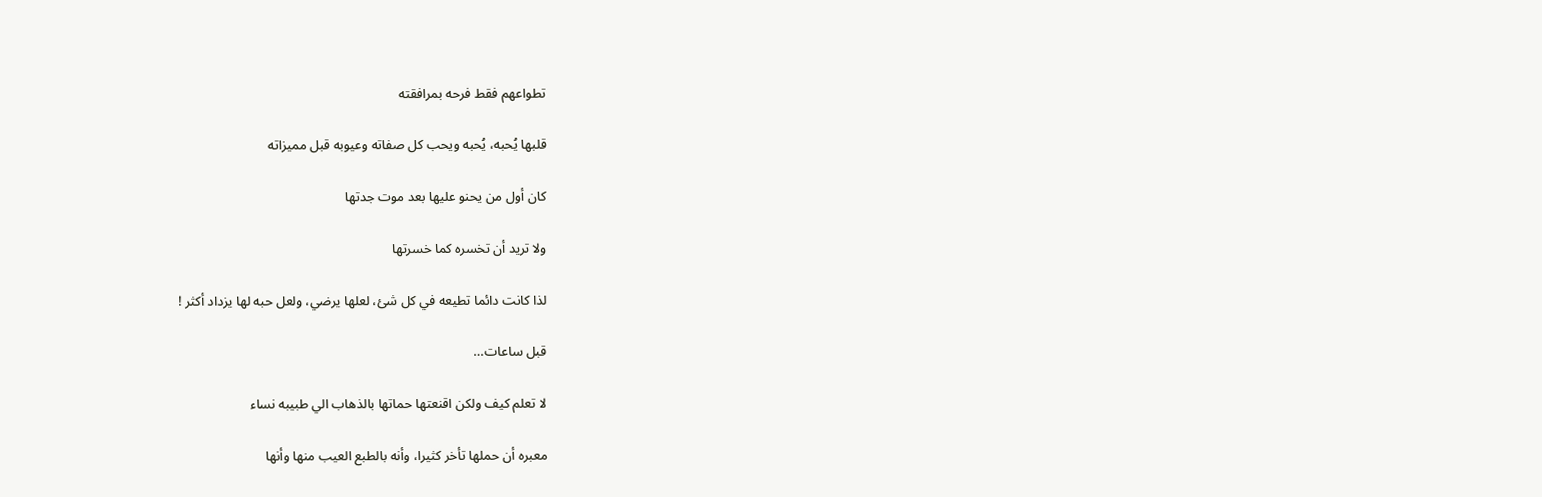تطواعهم فقط فرحه بمرافقته

قلبها يُحبه، يُحبه ويحب كل صفاته وعيوبه قبل مميزاته

كان أول من يحنو عليها بعد موت جدتها

ولا تريد أن تخسره كما خسرتها

لذا كانت دائما تطيعه في كل شئ، لعلها يرضي، ولعل حبه لها يزداد أكثر !

قبل ساعات…

لا تعلم كيف ولكن اقنعتها حماتها بالذهاب الي طبيبه نساء

معبره أن حملها تأخر كثيرا، وأنه بالطبع العيب منها وأنها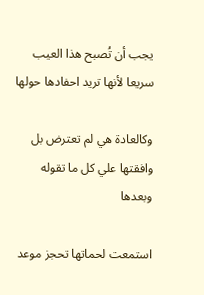يجب أن تُصبح هذا العيب سريعا لأنها تريد احفادها حولها

وكالعادة هي لم تعترض بل وافقتها علي كل ما تقوله وبعدها

استمعت لحماتها تحجز موعد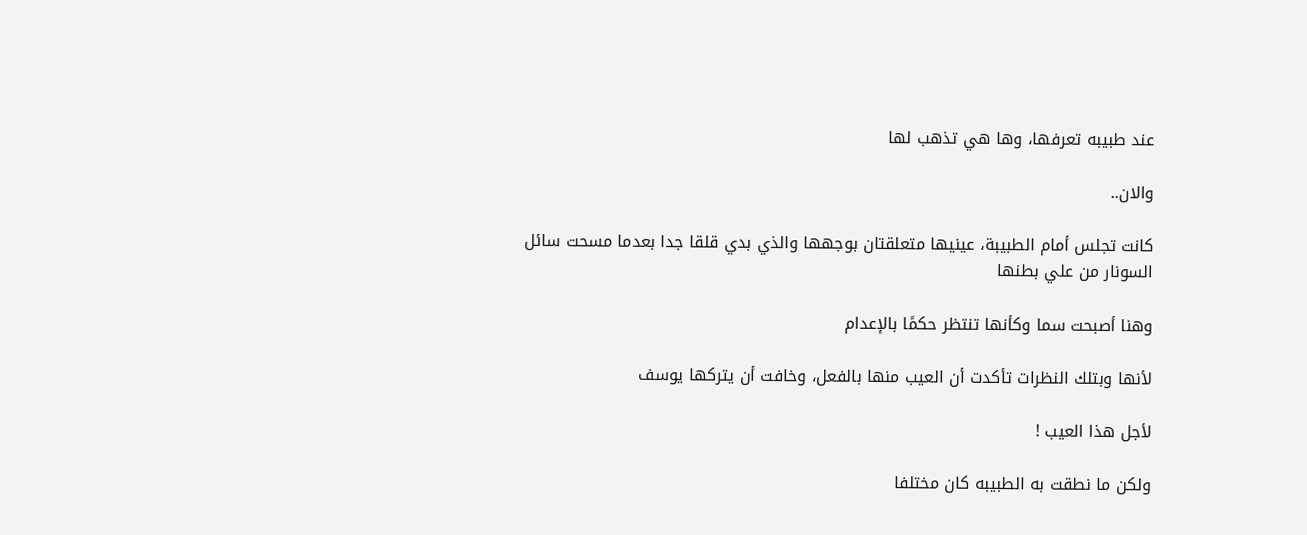عند طبيبه تعرفها، وها هي تذهب لها

والان..

كانت تجلس أمام الطبيبة، عينيها متعلقتان بوجهها والذي بدي قلقا جدا بعدما مسحت سائل السونار من علي بطنها

وهنا أصبحت سما وكأنها تنتظر حكمًا بالإعدام

لأنها وبتلك النظرات تأكدت أن العيب منها بالفعل، وخافت أن يتركها يوسف

لأجل هذا العيب !

ولكن ما نطقت به الطبيبه كان مختلفا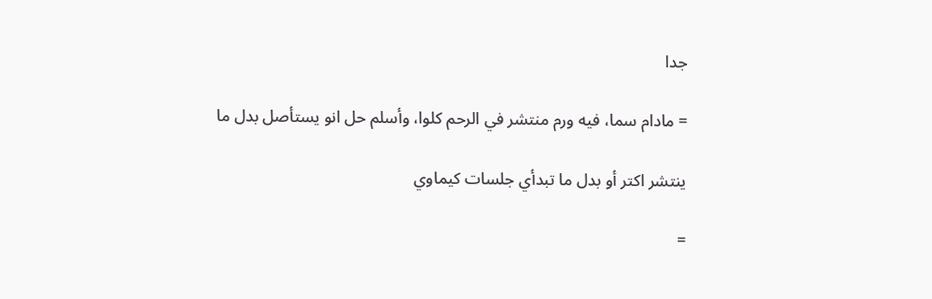جدا

= مادام سما، فيه ورم منتشر في الرحم كلوا، وأسلم حل انو يستأصل بدل ما

ينتشر اكتر أو بدل ما تبدأي جلسات كيماوي

=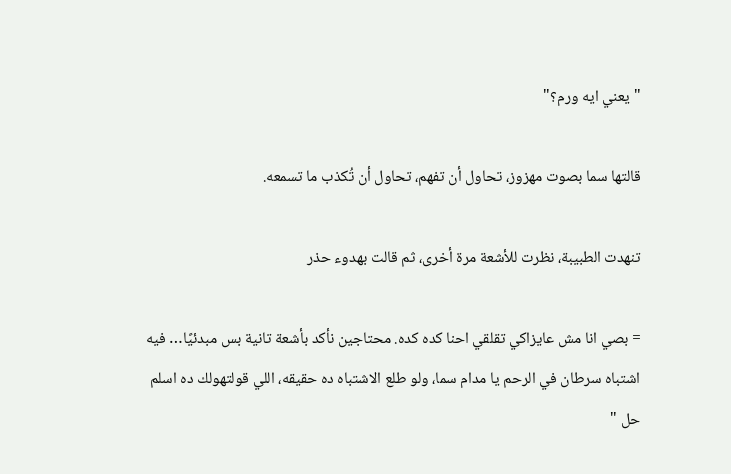"يعني ايه ورم؟"

قالتها سما بصوت مهزوز، تحاول أن تفهم، تحاول أن تُكذب ما تسمعه.

تنهدت الطبيبة، نظرت للأشعة مرة أخرى، ثم قالت بهدوء حذر

= بصي انا مش عايزاكي تقلقي احنا كده كده. محتاجين نأكد بأشعة تانية بس مبدئيًا… فيه اشتباه سرطان في الرحم يا مدام سما، ولو طلع الاشتباه ده حقيقه، اللي قولتهولك ده اسلم حل "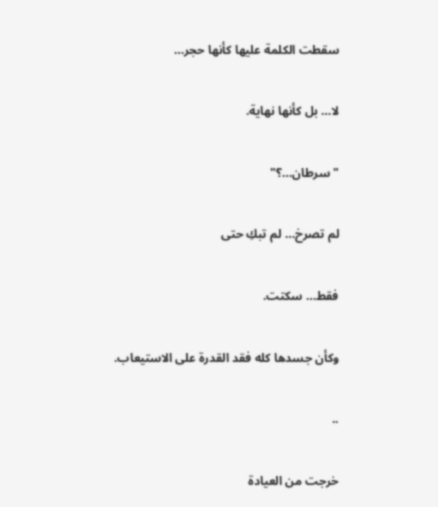سقطت الكلمة عليها كأنها حجر…

لا… بل كأنها نهاية.

"سرطان…؟"

لم تصرخ… لم تبكِ حتى

فقط… سكتت.

وكأن جسدها كله فقد القدرة على الاستيعاب.

..

خرجت من العيادة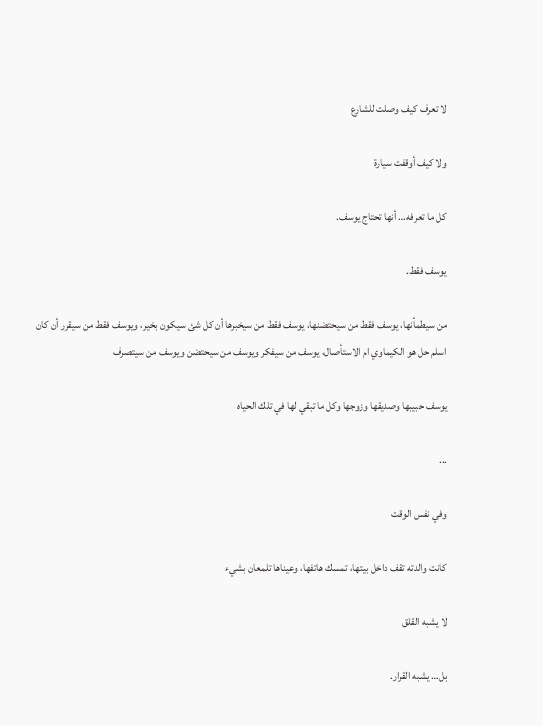لا تعرف كيف وصلت للشارع

ولا كيف أوقفت سيارة

كل ما تعرفه… أنها تحتاج يوسف.

يوسف فقط.

من سيطمأنها، يوسف فقط من سيحتضنها، يوسف فقط من سيخبرها أن كل شئ سيكون بخير، ويوسف فقط من سيقرر أن كان اسلم حل هو الكيماوي ام الاستأصال، يوسف من سيفكر ويوسف من سيحتضن ويوسف من سيتصرف

يوسف حبيبها وصديقها وزوجها وكل ما تبقي لها في تلك الحياه

...

وفي نفس الوقت

كانت والدته تقف داخل بيتها، تمسك هاتفها، وعيناها تلمعان بشيء

لا يشبه القلق

بل… يشبه القرار.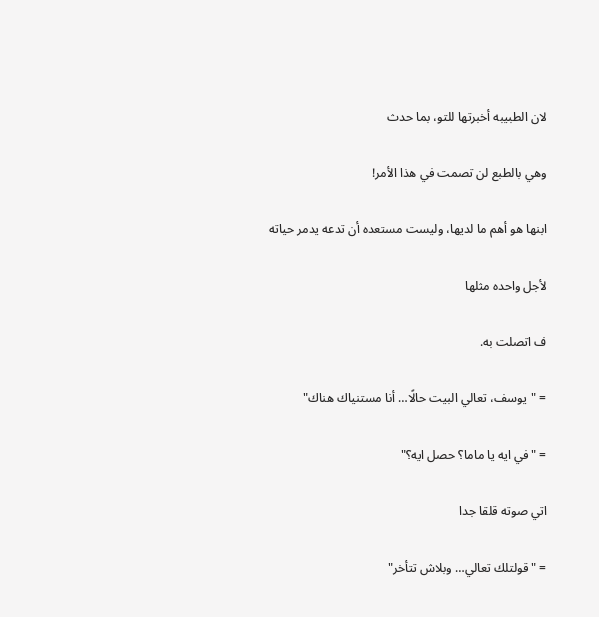لان الطبيبه أخبرتها للتو، بما حدث

وهي بالطبع لن تصمت في هذا الأمر!

ابنها هو أهم ما لديها، وليست مستعده أن تدعه يدمر حياته

لأجل واحده مثلها

ف اتصلت به.

= "يوسف، تعالي البيت حالًا… أنا مستنياك هناك"

= "في ايه يا ماما؟ حصل ايه؟"

اتي صوته قلقا جدا

= "قولتلك تعالي… وبلاش تتأخر"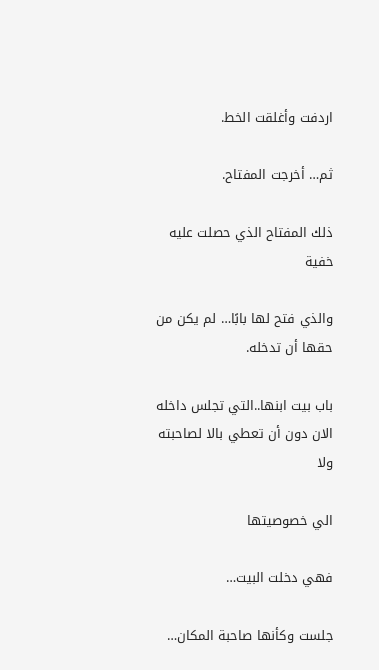اردفت وأغلقت الخط.

ثم… أخرجت المفتاح.

ذلك المفتاح الذي حصلت عليه خفية

والذي فتح لها بابًا… لم يكن من حقها أن تدخله.

باب بيت ابنها..التي تجلس داخله الان دون أن تعطي بالا لصاحبته ولا

الي خصوصيتها

فهي دخلت البيت…

جلست وكأنها صاحبة المكان…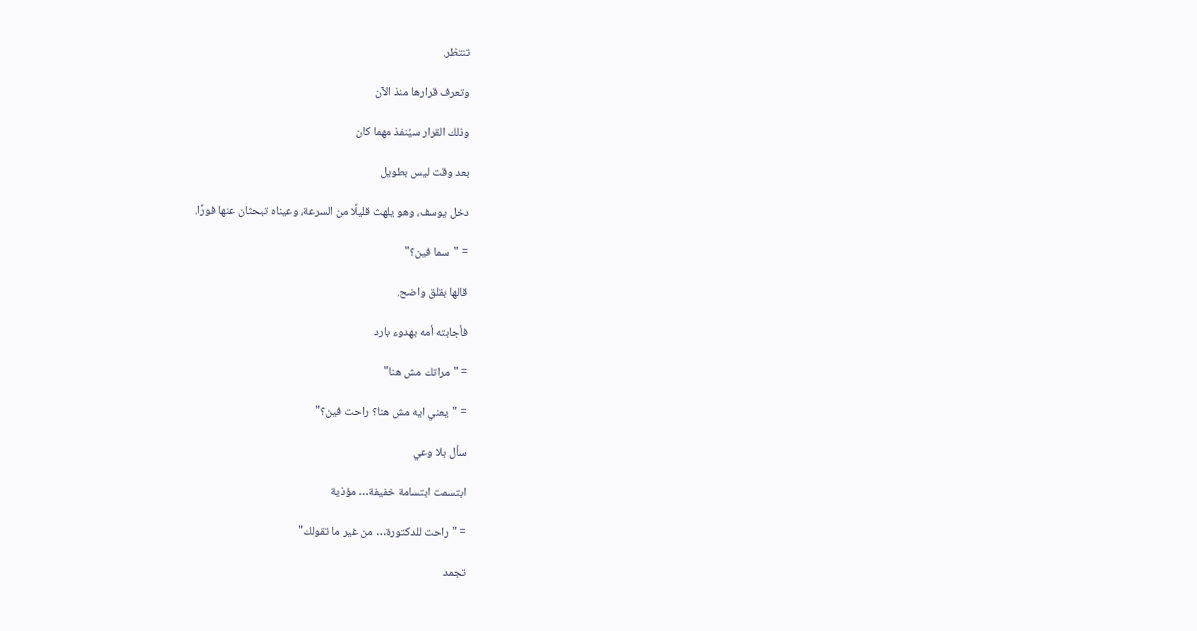تنتظر.

وتعرف قرارها منذ الآن

وذلك القرار سيُنفذ مهما كان

بعد وقت ليس بطويل

دخل يوسف، وهو يلهث قليلًا من السرعة، وعيناه تبحثان عنها فورًا.

= "سما فين؟"

قالها بقلق واضح.

فأجابته أمه بهدوء بارد

= "مراتك مش هنا"

= "يعني ايه مش هنا؟ راحت فين؟"

سأل بلا وعي

ابتسمت ابتسامة خفيفة… مؤذية

= "راحت للدكتورة… من غير ما تقولك"

تجمد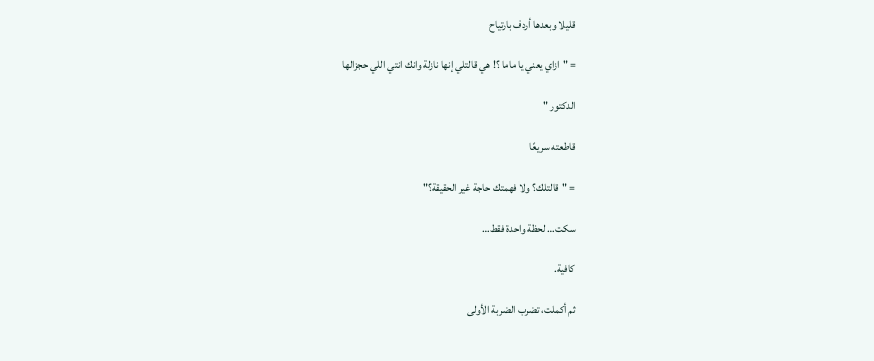قليلا وبعدها أردف بارتياح

= "ازاي يعني يا ماما ؟! هي قالتلي إنها نازلة وانك انتي اللي حجزالها

الدكتور "

قاطعته سريعًا

= "قالتلك؟ ولا فهمتك حاجة غير الحقيقة؟"

سكت… لحظة واحدة فقط…

كافية.

ثم أكملت، تضرب الضربة الأولى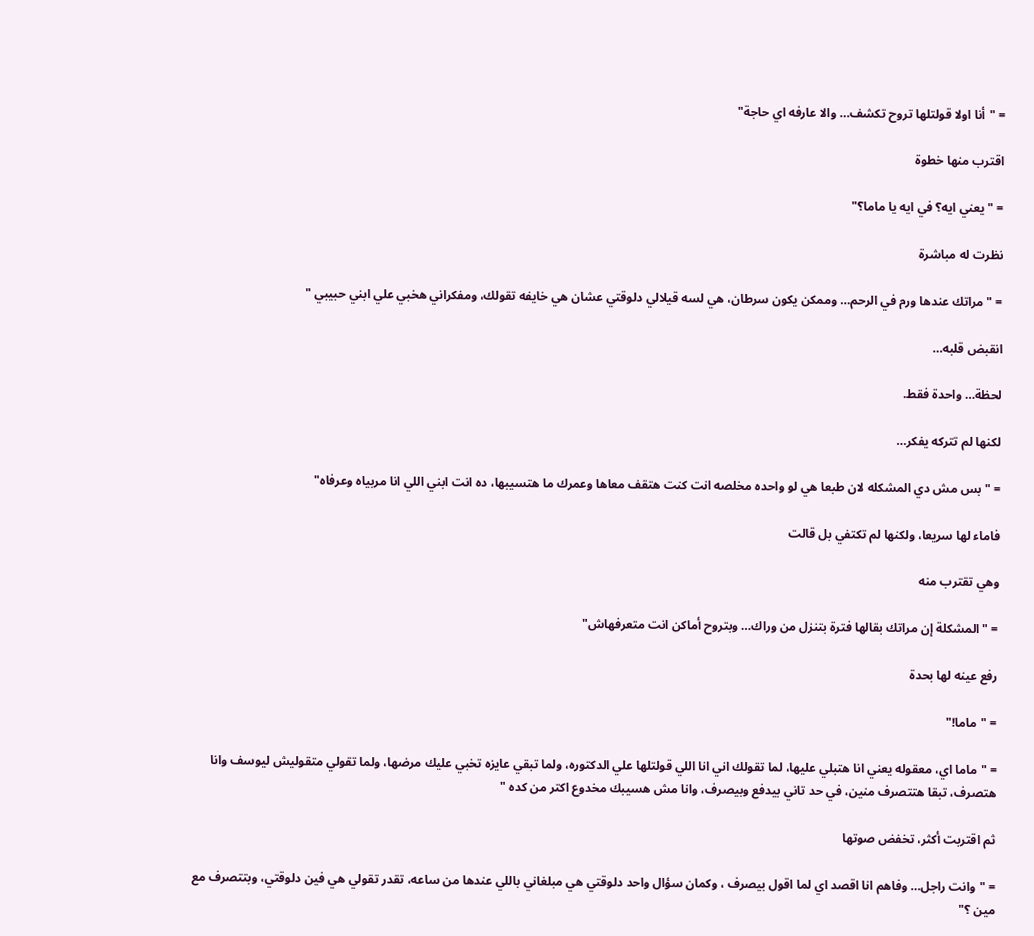= "أنا اولا قولتلها تروح تكشف… والا عارفه اي حاجة"

اقترب منها خطوة

= "يعني ايه؟ في ايه يا ماما؟"

نظرت له مباشرة

= "مراتك عندها ورم في الرحم… وممكن يكون سرطان، هي لسه قيلالي دلوقتي عشان هي خايفه تقولك، ومفكراني هخبي علي ابني حبيبي "

انقبض قلبه…

لحظة… واحدة فقط.

لكنها لم تتركه يفكر…

= "بس مش دي المشكله لان طبعا هي لو واحده مخلصه انت كنت هتقف معاها وعمرك ما هتسيبها، ده انت ابني اللي انا مربياه وعرفاه"

فاماء لها سريعا، ولكنها لم تكتفي بل قالت

وهي تقترب منه

= "المشكلة إن مراتك بقالها فترة بتنزل من وراك… وبتروح أماكن انت متعرفهاش"

رفع عينه لها بحدة

= "ماما!"

= "ماما اي، معقوله يعني انا هتبلي عليها، لما تقولك اني انا اللي قولتلها علي الدكتوره، ولما تبقي عايزه تخبي عليك مرضها، ولما تقولي متقوليش ليوسف وانا هتصرف، تبقا هتتصرف منين، في حد تاني بيدفع وبيصرف، وانا مش هسيبك مخدوع اكتر من كده "

ثم اقتربت أكثر، تخفض صوتها

= "وانت راجل… وفاهم انا اقصد اي لما اقول بيصرف ، وكمان سؤال واحد دلوقتي هي مبلغاني باللي عندها من ساعه، تقدر تقولي هي فين دلوقتي، وبتتصرف مع مين ؟"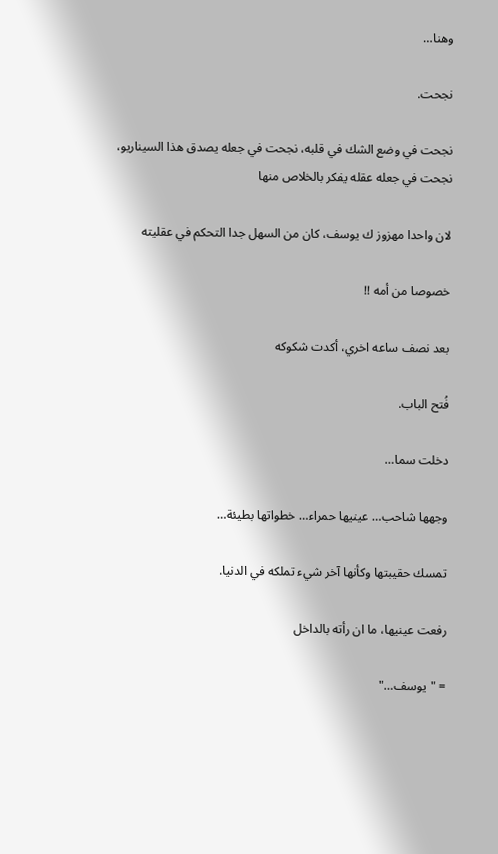وهنا…

نجحت.

نجحت في وضع الشك في قلبه، نجحت في جعله يصدق هذا السيناريو، نجحت في جعله عقله يفكر بالخلاص منها

لان واحدا مهزوز ك يوسف، كان من السهل جدا التحكم في عقليته

خصوصا من أمه !!

بعد نصف ساعه اخري، أكدت شكوكه

فُتح الباب.

دخلت سما…

وجهها شاحب… عينيها حمراء… خطواتها بطيئة…

تمسك حقيبتها وكأنها آخر شيء تملكه في الدنيا.

رفعت عينيها، ما ان رأته بالداخل

= "يوسف…"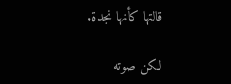قالتها كأنها نجدة.

لكن صوته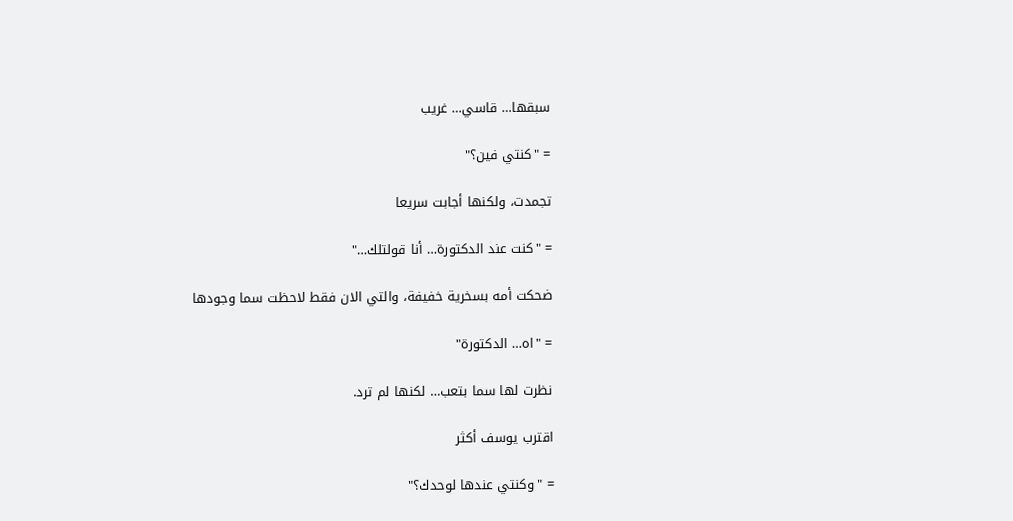سبقها… قاسي… غريب

= "كنتي فين؟"

تجمدت، ولكنها أجابت سريعا

= "كنت عند الدكتورة… أنا قولتلك…"

ضحكت أمه بسخرية خفيفة، والتي الان فقط لاحظت سما وجودها

= "اه… الدكتورة"

نظرت لها سما بتعب… لكنها لم ترد.

اقترب يوسف أكثر

= "وكنتي عندها لوحدك؟"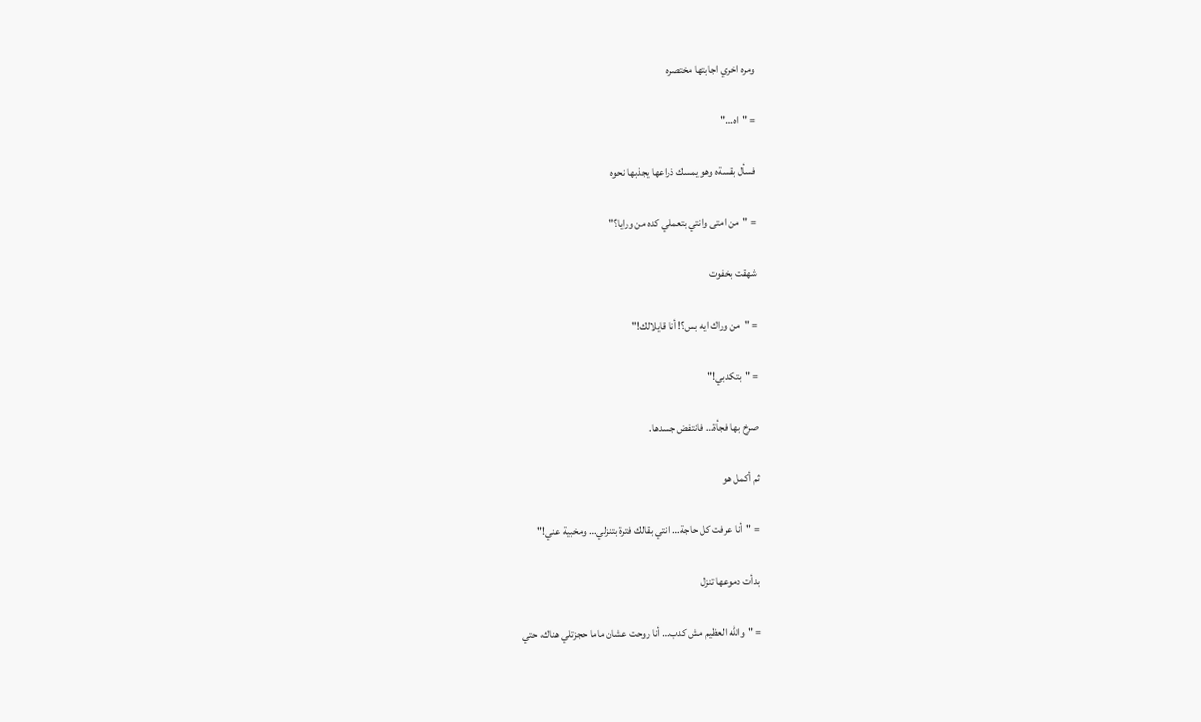ومره اخري اجابتها مختصره

= "اه…"

فسأل بقسةه وهو يمسك ذراعها يجذبها نحوه

= "من امتى وانتي بتعملي كده من ورايا؟"

شهقت بخفوت

= "من وراك ايه بس؟! أنا قايلالك!"

= "بتكدبي!"

صرخ بها فجأة… فانتفض جسدها.

ثم أكمل هو

= "أنا عرفت كل حاجة… انتي بقالك فترة بتنزلي… ومخبية عني!"

بدأت دموعها تنزل

= "والله العظيم مش كدب… أنا روحت عشان ماما حجزتلي هناك، حتي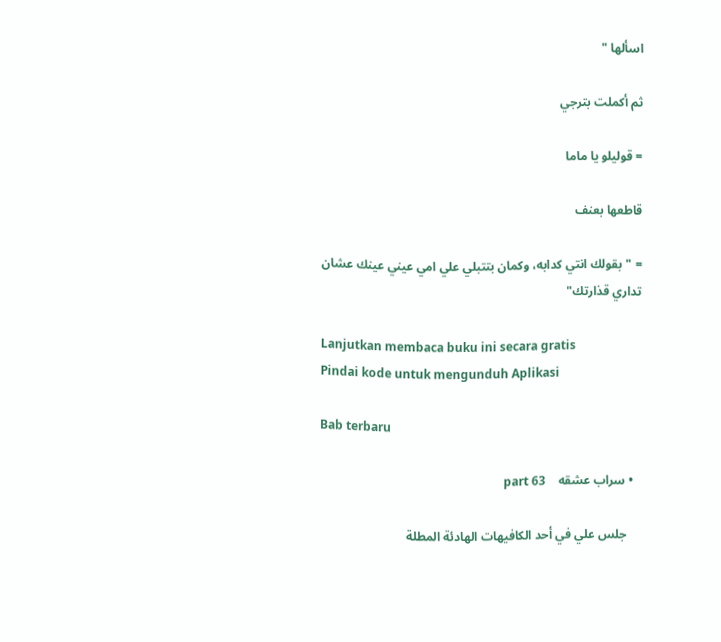اسألها "

ثم أكملت بترجي

= قوليلو يا ماما

قاطعها بعنف

= "بقولك انتي كدابه، وكمان بتتبلي علي امي عيني عينك عشان تداري قذارتك"

Lanjutkan membaca buku ini secara gratis
Pindai kode untuk mengunduh Aplikasi

Bab terbaru

  • سراب عشقه    part 63

    جلس علي في أحد الكافيهات الهادئة المطلة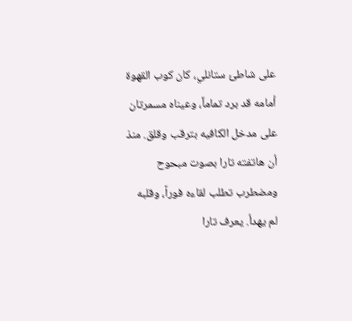على شاطئ ستانلي، كان كوب القهوة أمامه قد برد تماماً، وعيناه مسمرتان على مدخل الكافيه بترقب وقلق. منذ أن هاتفته تارا بصوت مبحوح ومضطرب تطلب لقاءه فوراً، وقلبه لم يهدأ. يعرف تارا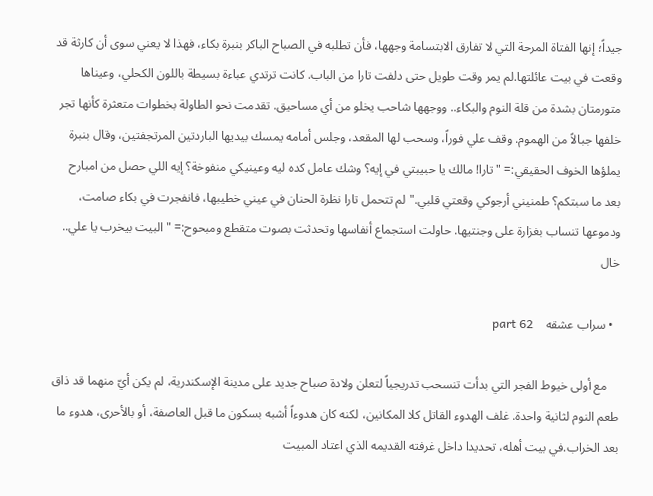جيداً؛ إنها الفتاة المرحة التي لا تفارق الابتسامة وجهها، فأن تطلبه في الصباح الباكر بنبرة بكاء، فهذا لا يعني سوى أن كارثة قد وقعت في بيت عائلتها.لم يمر وقت طويل حتى دلفت تارا من الباب. كانت ترتدي عباءة بسيطة باللون الكحلي، وعيناها متورمتان بشدة من قلة النوم والبكاء.. ووجهها شاحب يخلو من أي مساحيق. تقدمت نحو الطاولة بخطوات متعثرة كأنها تجر خلفها جبالاً من الهموم. وقف علي فوراً، وسحب لها المقعد، وجلس أمامه يمسك بيديها الباردتين المرتجفتين، وقال بنبرة يملؤها الخوف الحقيقي:= "تارا! مالك يا حبيبتي في إيه؟ وشك عامل كده ليه وعينيكي منفوخة؟ إيه اللي حصل من امبارح بعد ما سبتكم؟ طمنيني أرجوكي وقعتي قلبي."لم تتحمل تارا نظرة الحنان في عيني خطيبها، فانفجرت في بكاء صامت، ودموعها تنساب بغزارة على وجنتيها. حاولت استجماع أنفاسها وتحدثت بصوت متقطع ومبحوح:= "البيت بيخرب يا علي.. خال

  • سراب عشقه    part 62

    مع أولى خيوط الفجر التي بدأت تنسحب تدريجياً لتعلن ولادة صباح جديد على مدينة الإسكندرية، لم يكن أيّ منهما قد ذاق طعم النوم لثانية واحدة. غلف الهدوء القاتل كلا المكانين، لكنه كان هدوءاً أشبه بسكون ما قبل العاصفة، أو بالأحرى، هدوء ما بعد الخراب.في بيت أهله، تحديدا داخل غرفته القديمه الذي اعتاد المبيت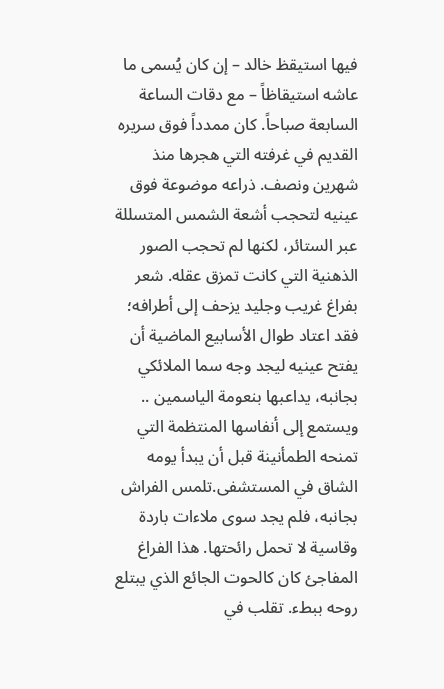فيها استيقظ خالد – إن كان يُسمى ما عاشه استيقاظاً – مع دقات الساعة السابعة صباحاً. كان ممدداً فوق سريره القديم في غرفته التي هجرها منذ شهرين ونصف. ذراعه موضوعة فوق عينيه لتحجب أشعة الشمس المتسللة عبر الستائر، لكنها لم تحجب الصور الذهنية التي كانت تمزق عقله. شعر بفراغ غريب وجليد يزحف إلى أطرافه؛ فقد اعتاد طوال الأسابيع الماضية أن يفتح عينيه ليجد وجه سما الملائكي بجانبه، يداعبها بنعومة الياسمين .. ويستمع إلى أنفاسها المنتظمة التي تمنحه الطمأنينة قبل أن يبدأ يومه الشاق في المستشفى.تلمس الفراش بجانبه، فلم يجد سوى ملاءات باردة وقاسية لا تحمل رائحتها. هذا الفراغ المفاجئ كان كالحوت الجائع الذي يبتلع روحه ببطء. تقلب في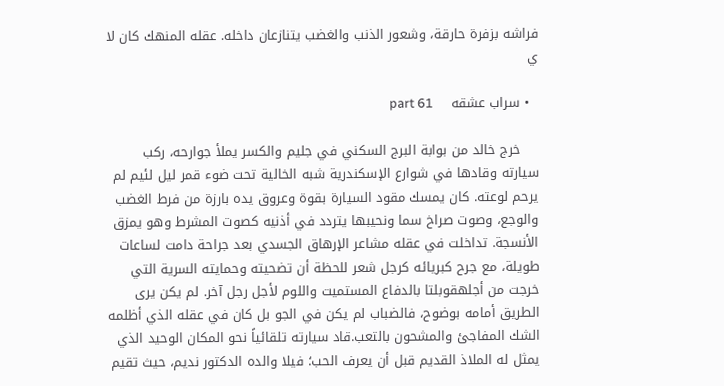فراشه بزفرة حارقة، وشعور الذنب والغضب يتنازعان داخله. عقله المنهك كان لا ي

  • سراب عشقه    part 61

    خرج خالد من بوابة البرج السكني في جليم والكسر يملأ جوارحه، ركب سيارته وقادها في شوارع الإسكندرية شبه الخالية تحت ضوء قمر ليل لئيم لم يرحم لوعته. كان يمسك مقود السيارة بقوة وعروق يده بارزة من فرط الغضب والوجع، وصوت صراخ سما ونحيبها يتردد في أذنيه كصوت المشرط وهو يمزق الأنسجة. تداخلت في عقله مشاعر الإرهاق الجسدي بعد جراحة دامت لساعات طويلة، مع جرح كبريائه كرجل شعر للحظة أن تضحيته وحمايته السرية التي خرجت من أجلهقوبلتا بالدفاع المستميت واللوم لأجل رجل آخر. لم يكن يرى الطريق أمامه بوضوح، فالضباب لم يكن في الجو بل كان في عقله الذي أظلمه الشك المفاجئ والمشحون بالتعب.قاد سيارته تلقائياً نحو المكان الوحيد الذي يمثل له الملاذ القديم قبل أن يعرف الحب؛ فيلا والده الدكتور نديم، حيث تقيم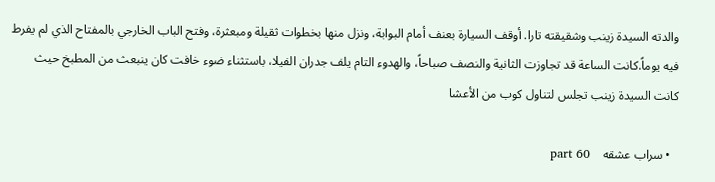والدته السيدة زينب وشقيقته تارا. أوقف السيارة بعنف أمام البوابة، ونزل منها بخطوات ثقيلة ومبعثرة، وفتح الباب الخارجي بالمفتاح الذي لم يفرط فيه يوماً.كانت الساعة قد تجاوزت الثانية والنصف صباحاً، والهدوء التام يلف جدران الفيلا، باستثناء ضوء خافت كان ينبعث من المطبخ حيث كانت السيدة زينب تجلس لتناول كوب من الأعشا

  • سراب عشقه    part 60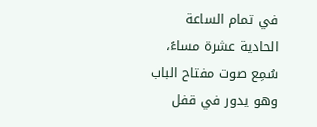في تمام الساعة الحادية عشرة مساءً، سُمِع صوت مفتاح الباب وهو يدور في قفل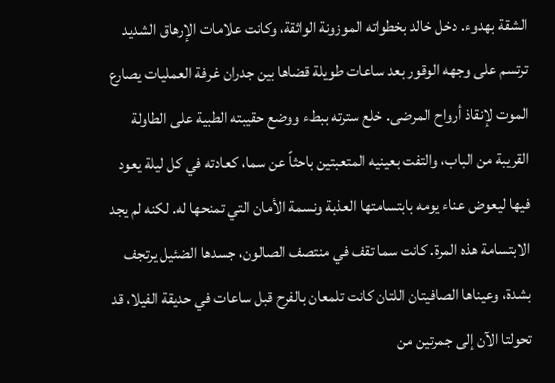الشقة بهدوء. دخل خالد بخطواته الموزونة الواثقة، وكانت علامات الإرهاق الشديد ترتسم على وجهه الوقور بعد ساعات طويلة قضاها بين جدران غرفة العمليات يصارع الموت لإنقاذ أرواح المرضى. خلع سترته ببطء ووضع حقيبته الطبية على الطاولة القريبة من الباب، والتفت بعينيه المتعبتين باحثاً عن سما، كعادته في كل ليلة يعود فيها ليعوض عناء يومه بابتسامتها العذبة ونسمة الأمان التي تمنحها له. لكنه لم يجد الابتسامة هذه المرة. كانت سما تقف في منتصف الصالون، جسدها الضئيل يرتجف بشدة، وعيناها الصافيتان اللتان كانت تلمعان بالفرح قبل ساعات في حديقة الفيلا، قد تحولتا الآن إلى جمرتين من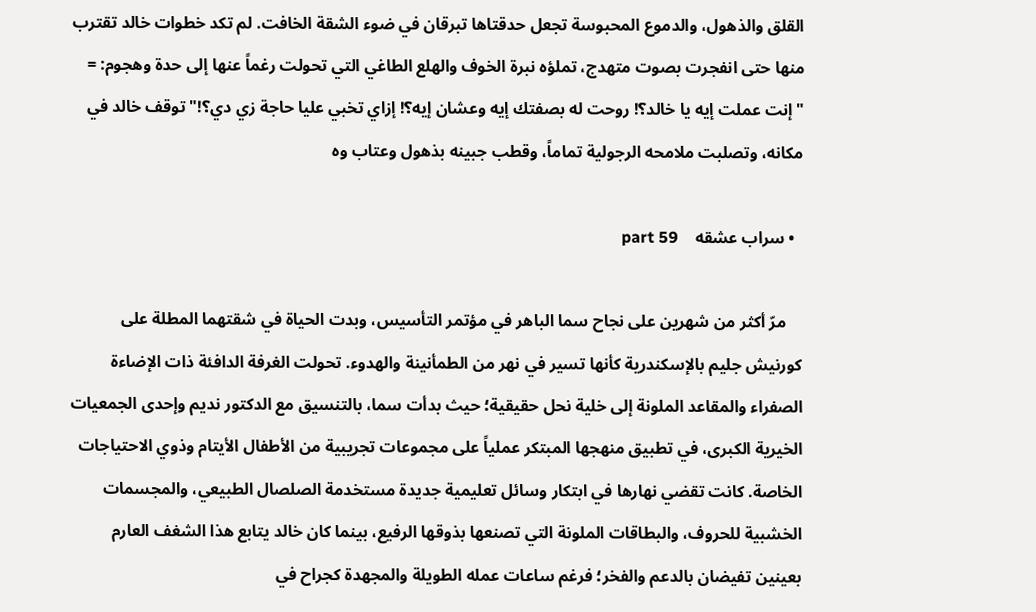القلق والذهول، والدموع المحبوسة تجعل حدقتاها تبرقان في ضوء الشقة الخافت. لم تكد خطوات خالد تقترب منها حتى انفجرت بصوت متهدج، تملؤه نبرة الخوف والهلع الطاغي التي تحولت رغماً عنها إلى حدة وهجوم: = "إنت عملت إيه يا خالد؟! روحت له بصفتك إيه وعشان إيه؟! إزاي تخبي عليا حاجة زي دي؟!" توقف خالد في مكانه، وتصلبت ملامحه الرجولية تماماً، وقطب جبينه بذهول وعتاب وه

  • سراب عشقه    part 59

    مرّ أكثر من شهرين على نجاح سما الباهر في مؤتمر التأسيس، وبدت الحياة في شقتهما المطلة على كورنيش جليم بالإسكندرية كأنها تسير في نهر من الطمأنينة والهدوء. تحولت الغرفة الدافئة ذات الإضاءة الصفراء والمقاعد الملونة إلى خلية نحل حقيقية؛ حيث بدأت سما، بالتنسيق مع الدكتور نديم وإحدى الجمعيات الخيرية الكبرى، في تطبيق منهجها المبتكر عملياً على مجموعات تجريبية من الأطفال الأيتام وذوي الاحتياجات الخاصة. كانت تقضي نهارها في ابتكار وسائل تعليمية جديدة مستخدمة الصلصال الطبيعي، والمجسمات الخشبية للحروف، والبطاقات الملونة التي تصنعها بذوقها الرفيع، بينما كان خالد يتابع هذا الشغف العارم بعينين تفيضان بالدعم والفخر؛ فرغم ساعات عمله الطويلة والمجهدة كجراح في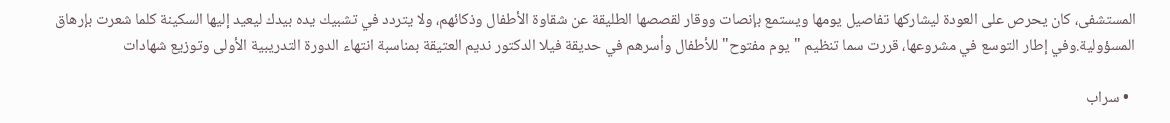المستشفى، كان يحرص على العودة ليشاركها تفاصيل يومها ويستمع بإنصات ووقار لقصصها الطليقة عن شقاوة الأطفال وذكائهم، ولا يتردد في تشبيك يده بيدك ليعيد إليها السكينة كلما شعرت بإرهاق المسؤولية.وفي إطار التوسع في مشروعها، قررت سما تنظيم "يوم مفتوح" للأطفال وأسرهم في حديقة فيلا الدكتور نديم العتيقة بمناسبة انتهاء الدورة التدريبية الأولى وتوزيع شهادات

  • سراب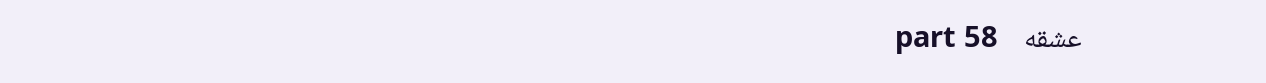عشقه    part 58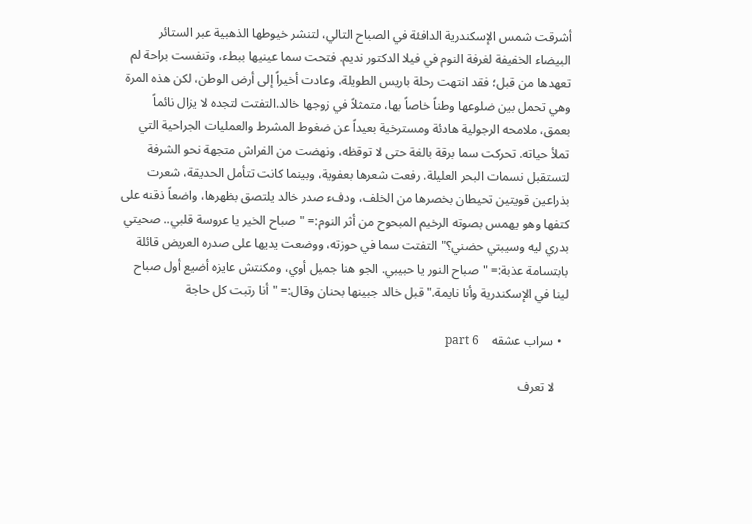أشرقت شمس الإسكندرية الدافئة في الصباح التالي، لتنشر خيوطها الذهبية عبر الستائر البيضاء الخفيفة لغرفة النوم في فيلا الدكتور نديم. فتحت سما عينيها ببطء، وتنفست براحة لم تعهدها من قبل؛ فقد انتهت رحلة باريس الطويلة، وعادت أخيراً إلى أرض الوطن، لكن هذه المرة وهي تحمل بين ضلوعها وطناً خاصاً بها، متمثلاً في زوجها خالد.التفتت لتجده لا يزال نائماً بعمق، ملامحه الرجولية هادئة ومسترخية بعيداً عن ضغوط المشرط والعمليات الجراحية التي تملأ حياته. تحركت سما برقة بالغة حتى لا توقظه، ونهضت من الفراش متجهة نحو الشرفة لتستقبل نسمات البحر العليلة. رفعت شعرها بعفوية، وبينما كانت تتأمل الحديقة، شعرت بذراعين قويتين تحيطان بخصرها من الخلف، ودفء صدر خالد يلتصق بظهرها، واضعاً ذقنه على كتفها وهو يهمس بصوته الرخيم المبحوح من أثر النوم:= "صباح الخير يا عروسة قلبي.. صحيتي بدري ليه وسيبتي حضني؟"التفتت سما في حوزته، ووضعت يديها على صدره العريض قائلة بابتسامة عذبة:= "صباح النور يا حبيبي. الجو هنا جميل أوي، ومكنتش عايزه أضيع أول صباح لينا في الإسكندرية وأنا نايمة."قبل خالد جبينها بحنان وقال:= "أنا رتبت كل حاجة

  • سراب عشقه    part 6

    لا تعرف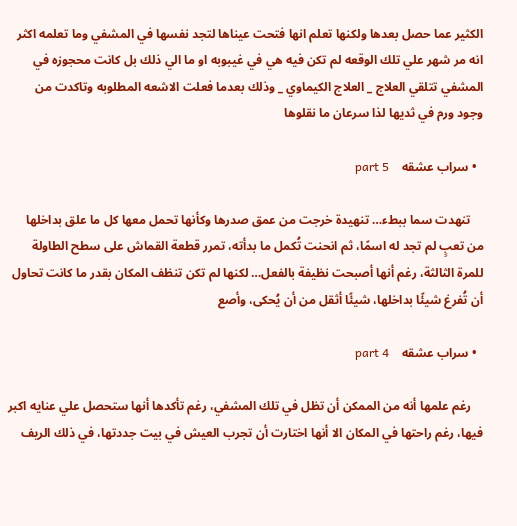الكثير عما حصل بعدها ولكنها تعلم انها فتحت عيناها لتجد نفسها في المشفي وما تعلمه اكثر انه مر شهر علي تلك الوقعه لم تكن فيه هي في غيبوبه او ما الي ذلك بل كانت محجوزه في المشفي تتلقي العلاج _ العلاج الكيماوي _ وذلك بعدما فعلت الاشعه المطلوبه وتاكدت من وجود ورم في ثديها لذا سرعان ما نقلوها

  • سراب عشقه    part 5

    تنهدت سما ببطء… تنهيدة خرجت من عمق صدرها وكأنها تحمل معها كل ما علق بداخلها من تعبٍ لم تجد له اسمًا، ثم انحنت تُكمل ما بدأته، تمرر قطعة القماش على سطح الطاولة للمرة الثالثة، رغم أنها أصبحت نظيفة بالفعل… لكنها لم تكن تنظف المكان بقدر ما كانت تحاول أن تُفرغ شيئًا بداخلها، شيئًا أثقل من أن يُحكى، وأصع

  • سراب عشقه    part 4

    رغم علمها أنه من الممكن أن تظل في تلك المشفي، رغم تأكدها أنها ستحصل علي عنايه اكبر فيها، رغم راحتها في المكان الا أنها اختارت أن تجرب العيش في بيت جددتها، في ذلك الريف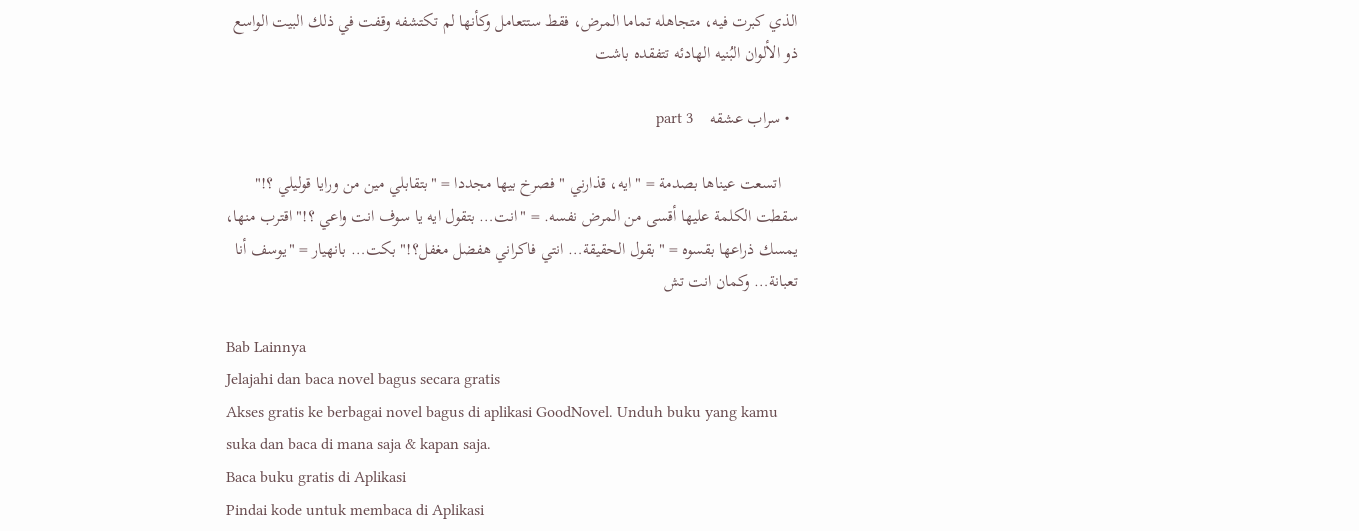الذي كبرت فيه، متجاهله تماما المرض، فقط ستتعامل وكأنها لم تكتشفه وقفت في ذلك البيت الواسع ذو الألوان البُنيه الهادئه تتفقده باشت

  • سراب عشقه    part 3

    اتسعت عيناها بصدمة = "ايه، قذارني " فصرخ بيها مجددا = "بتقابلي مين من ورايا قوليلي ؟!" سقطت الكلمة عليها أقسى من المرض نفسه. = "انت… بتقول ايه يا سوف انت واعي ؟!" اقترب منها، يمسك ذراعها بقسوه = "بقول الحقيقة… انتي فاكراني هفضل مغفل؟!" بكت… بانهيار = "يوسف أنا تعبانة… وكمان انت تش

Bab Lainnya
Jelajahi dan baca novel bagus secara gratis
Akses gratis ke berbagai novel bagus di aplikasi GoodNovel. Unduh buku yang kamu suka dan baca di mana saja & kapan saja.
Baca buku gratis di Aplikasi
Pindai kode untuk membaca di Aplikasi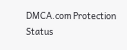DMCA.com Protection Status